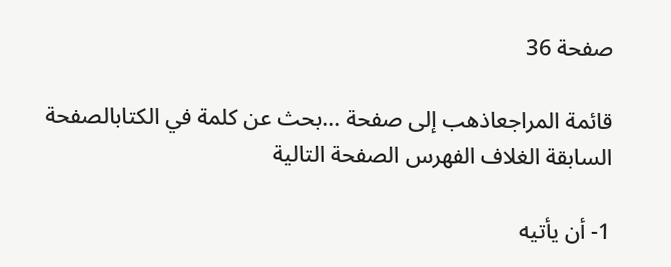صفحة 36

قائمة المراجعاذهب إلى صفحة ...بحث عن كلمة في الكتابالصفحة السابقة الغلاف الفهرس الصفحة التالية

1- أن يأتيه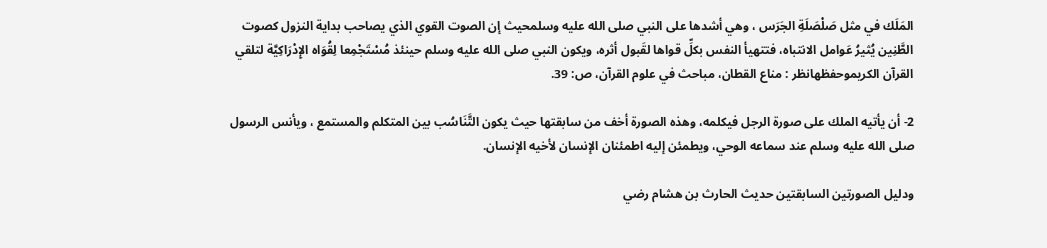المَلَك في مثل صَلْصَلَةِ الجَرَس ، وهي أشدها على النبي صلى الله عليه وسلمحيث إن الصوت القوي الذي يصاحب بداية النزول كصوت الطَّنِين يُثيرُ عَوامل الانتباه، فتتهيأ النفس بكلِّ قواها لقَبول أثره، ويكون النبي صلى الله عليه وسلم حينئذ مُسْتَجْمِعا لِقُوَاه الإِدْرَاكِيَّة لتلقي القرآن الكريموحفظهانظر : مناع القطان، مباحث في علوم القرآن، ص: 39.

2- أن يأتيه الملك على صورة الرجل فيكلمه، وهذه الصورة أخف من سابقتها حيث يكون التَّنَاسُب بين المتكلم والمستمع ، ويأنس الرسول صلى الله عليه وسلم عند سماعه الوحي، ويطمئن إليه اطمئنان الإنسان لأخيه الإنسان.

ودليل الصورتين السابقتين حديث الحارث بن هشام رضي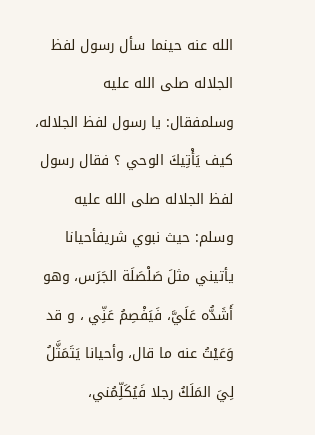الله عنه حينما سأل رسول لفظ الجلاله صلى الله عليه وسلمفقال: يا رسول لفظ الجلاله، كيف يَأْتِيكَ الوحي ؟ فقال رسول لفظ الجلاله صلى الله عليه وسلم: حيث نبوي شريفأحيانا يأتيني مثلَ صَلْصَلَة الجَرَس، وهو أَشَدُّه عَلَيَّ، فَيَفْصِمُ عَنِّي ، و قد وَعَيْتُ عنه ما قال، وأحيانا يَتَمَثَّلُ لِيَ المَلَكُ رجلا فَيُكَلِّمُني،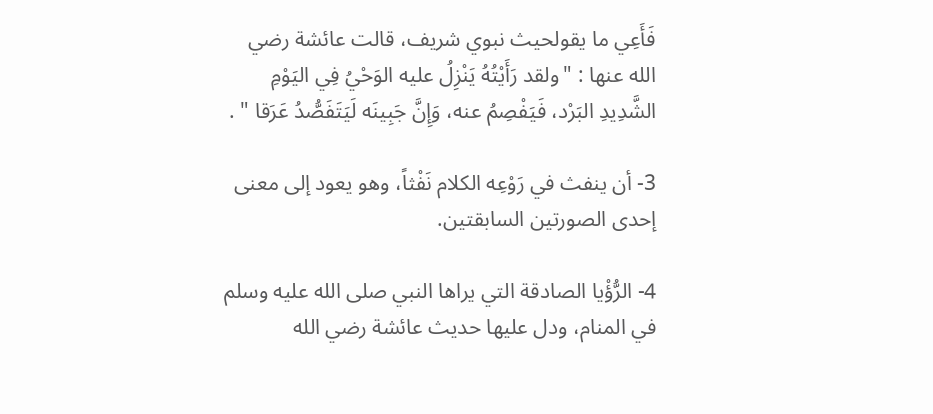فَأَعِي ما يقولحيث نبوي شريف، قالت عائشة رضي الله عنها : "ولقد رَأَيْتُهُ يَنْزِلُ عليه الوَحْيُ فِي اليَوْمِ الشَّدِيدِ البَرْد، فَيَفْصِمُ عنه، وَإِنَّ جَبِينَه لَيَتَفَصُّدُ عَرَقا " .

3- أن ينفث في رَوْعِه الكلام نَفْثاً، وهو يعود إلى معنى إحدى الصورتين السابقتين.

4- الرُّؤْيا الصادقة التي يراها النبي صلى الله عليه وسلم في المنام، ودل عليها حديث عائشة رضي الله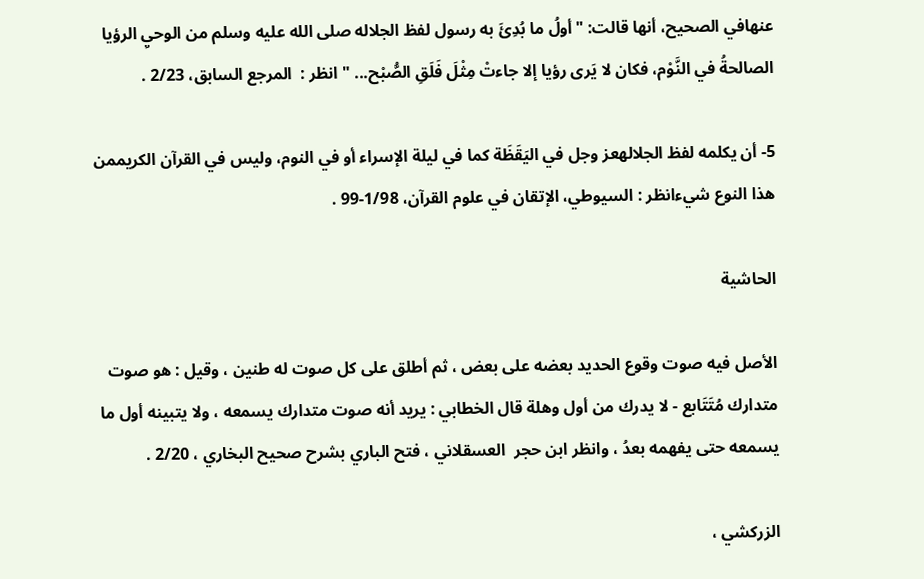عنهافي الصحيح، أنها قالت: "أولُ ما بُدِئَ به رسول لفظ الجلاله صلى الله عليه وسلم من الوحيِ الرؤيا الصالحةُ في النَّوْم، فكان لا يَرى رؤيا إلا جاءتْ مِثْلَ فَلَقِ الصُّبْح... " انظر :  المرجع السابق، 2/23 .

5- أن يكلمه لفظ الجلالهعز وجل في اليَقَظَة كما في ليلة الإسراء أو في النوم، وليس في القرآن الكريممن هذا النوع شيءانظر : السيوطي، الإتقان في علوم القرآن، 1/98-99 .

الحاشية

الأصل فيه صوت وقوع الحديد بعضه على بعض ، ثم أطلق على كل صوت له طنين ، وقيل : هو صوت متدارك مُتَتَابع - لا يدرك من أول وهلة قال الخطابي : يريد أنه صوت متدارك يسمعه ، ولا يتبينه أول ما يسمعه حتى يفهمه بعدُ ، وانظر ابن حجر  العسقلاني ، فتح الباري بشرح صحيح البخاري ، 2/20 .

الزركشي ،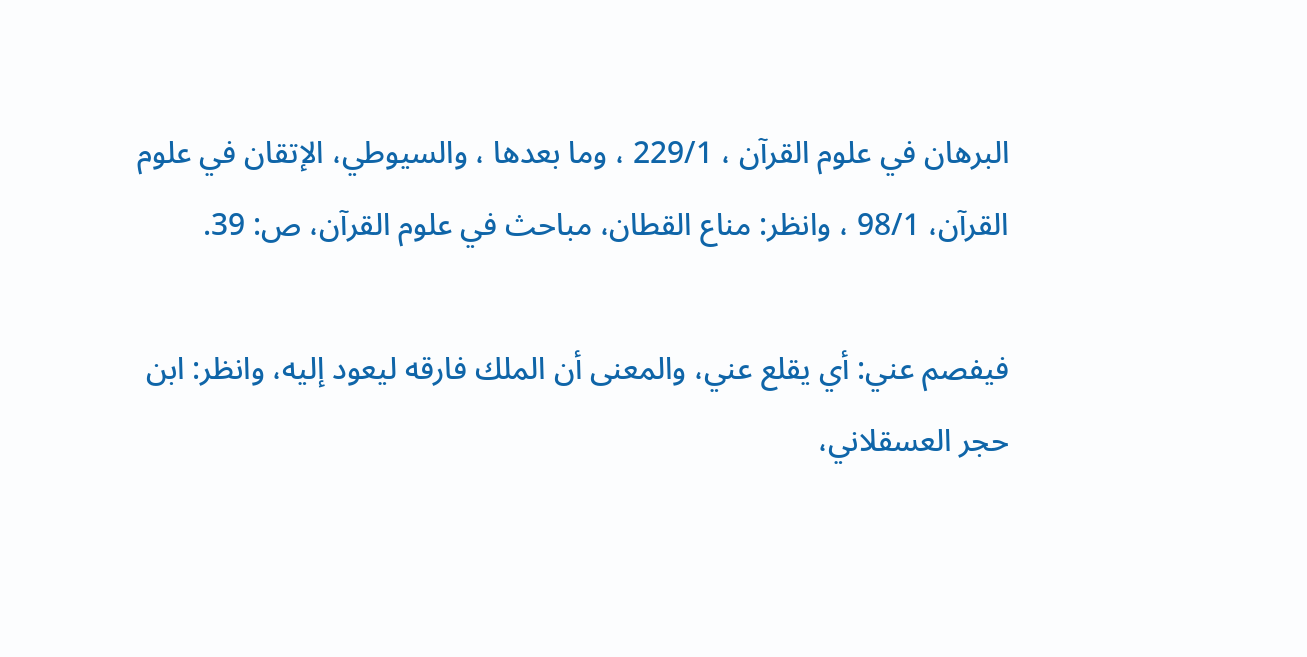البرهان في علوم القرآن ، 229/1 ، وما بعدها ، والسيوطي، الإتقان في علوم القرآن، 98/1 ، وانظر: مناع القطان، مباحث في علوم القرآن، ص: 39.

فيفصم عني: أي يقلع عني، والمعنى أن الملك فارقه ليعود إليه، وانظر: ابن حجر العسقلاني،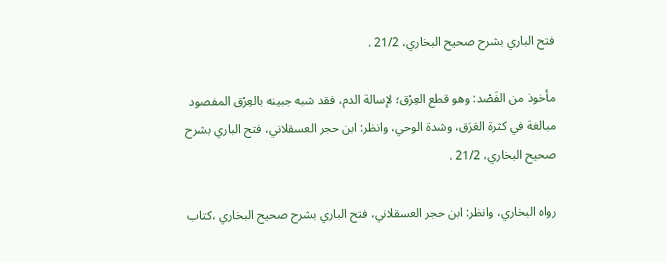فتح الباري بشرح صحيح البخاري، 21/2 .

مأخوذ من الفَصْد: وهو قطع العِرْق؛ لإسالة الدم، فقد شبه جبينه بالعِرْق المفصود مبالغة في كثرة العَرَق، وشدة الوحي، وانظر: ابن حجر العسقلاني، فتح الباري بشرح صحيح البخاري، 21/2 .

رواه البخاري، وانظر: ابن حجر العسقلاني، فتح الباري بشرح صحيح البخاري ،كتاب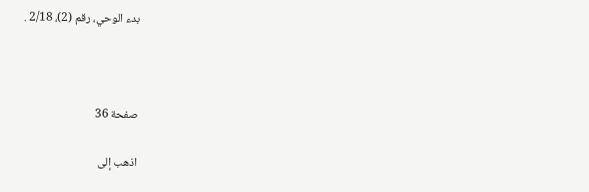بدء الوحي، رقم (2)، 2/18 .



صفحة 36

اذهب إلى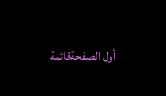أول الصفحةقائمة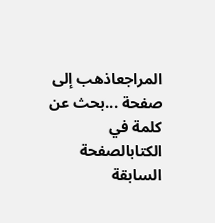المراجعاذهب إلى صفحة ...بحث عن كلمة في الكتابالصفحة السابقة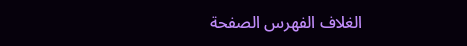الغلاف الفهرس الصفحة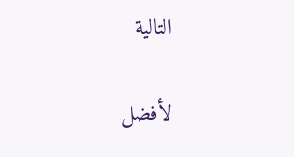التالية

لأفضل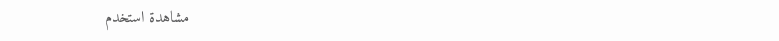مشاهدة استخدم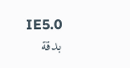IE5.0 بدقة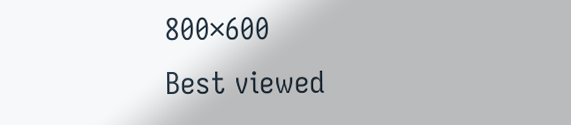800×600
Best viewed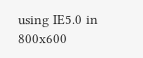using IE5.0 in 800x600